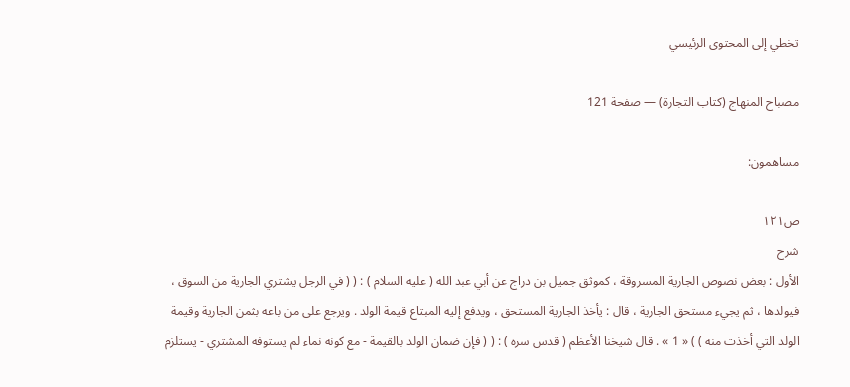تخطي إلى المحتوى الرئيسي

مصباح المنهاج (كتاب التجارة) — صفحة 121

مساهمون:

ص١٢١
شرح
الأول : بعض نصوص الجارية المسروقة ، كموثق جميل بن دراج عن أبي عبد الله ( عليه السلام ) : ( ( في الرجل يشتري الجارية من السوق ، فيولدها ، ثم يجيء مستحق الجارية ، قال : يأخذ الجارية المستحق ، ويدفع إليه المبتاع قيمة الولد . ويرجع على من باعه بثمن الجارية وقيمة الولد التي أخذت منه ) ) « 1 » . قال شيخنا الأعظم ( قدس سره ) : ( ( فإن ضمان الولد بالقيمة - مع كونه نماء لم يستوفه المشتري - يستلزم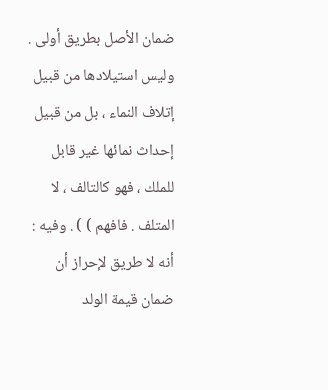ضمان الأصل بطريق أولى . وليس استيلادها من قبيل إتلاف النماء ، بل من قبيل إحداث نمائها غير قابل للملك ، فهو كالتالف ، لا المتلف . فافهم ) ) . وفيه : أنه لا طريق لإحراز أن ضمان قيمة الولد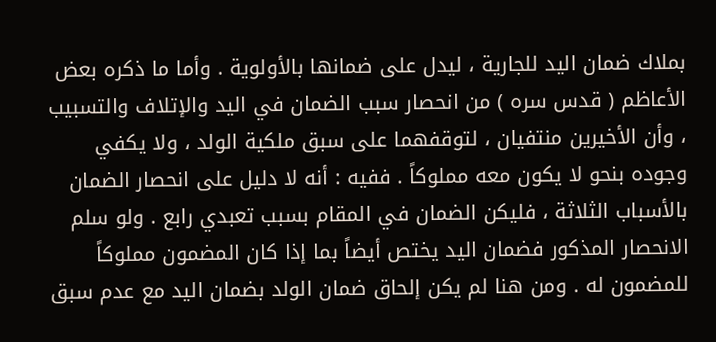بملاك ضمان اليد للجارية ، ليدل على ضمانها بالأولوية . وأما ما ذكره بعض الأعاظم ( قدس سره ) من انحصار سبب الضمان في اليد والإتلاف والتسبيب ، وأن الأخيرين منتفيان ، لتوقفهما على سبق ملكية الولد ، ولا يكفي وجوده بنحو لا يكون معه مملوكاً . ففيه : أنه لا دليل على انحصار الضمان بالأسباب الثلاثة ، فليكن الضمان في المقام بسبب تعبدي رابع . ولو سلم الانحصار المذكور فضمان اليد يختص أيضاً بما إذا كان المضمون مملوكاً للمضمون له . ومن هنا لم يكن إلحاق ضمان الولد بضمان اليد مع عدم سبق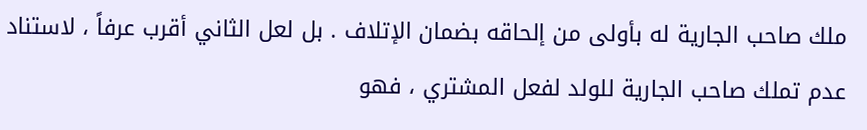ملك صاحب الجارية له بأولى من إلحاقه بضمان الإتلاف . بل لعل الثاني أقرب عرفاً ، لاستناد عدم تملك صاحب الجارية للولد لفعل المشتري ، فهو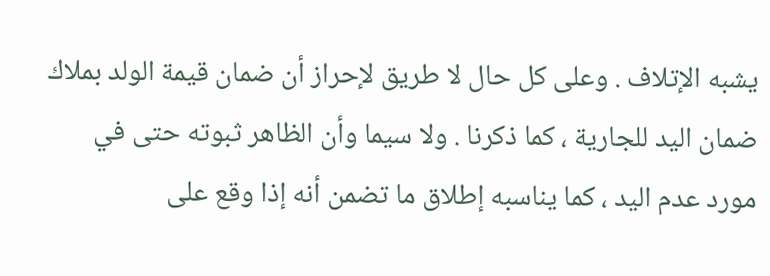يشبه الإتلاف . وعلى كل حال لا طريق لإحراز أن ضمان قيمة الولد بملاك ضمان اليد للجارية ، كما ذكرنا . ولا سيما وأن الظاهر ثبوته حتى في مورد عدم اليد ، كما يناسبه إطلاق ما تضمن أنه إذا وقع على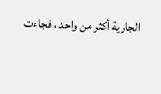الجارية أكثر من واحد ، فجاءت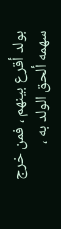بولد أقرع بينهم ، فمن خرج سهمه ألحق الولد به ،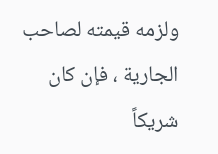ولزمه قيمته لصاحب الجارية ، فإن كان شريكاً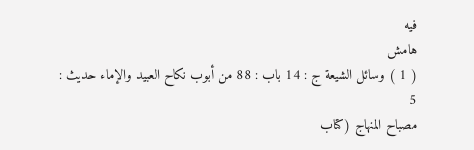فيه
هامش
( 1 ) وسائل الشيعة ج : 14 باب : 88 من أبوب نكاح العبيد والإماء حديث : 5
مصباح المنهاج (كتاب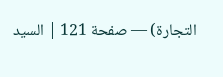التجارة) — صفحة 121 | السيد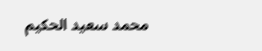محمد سعيد الحكيم